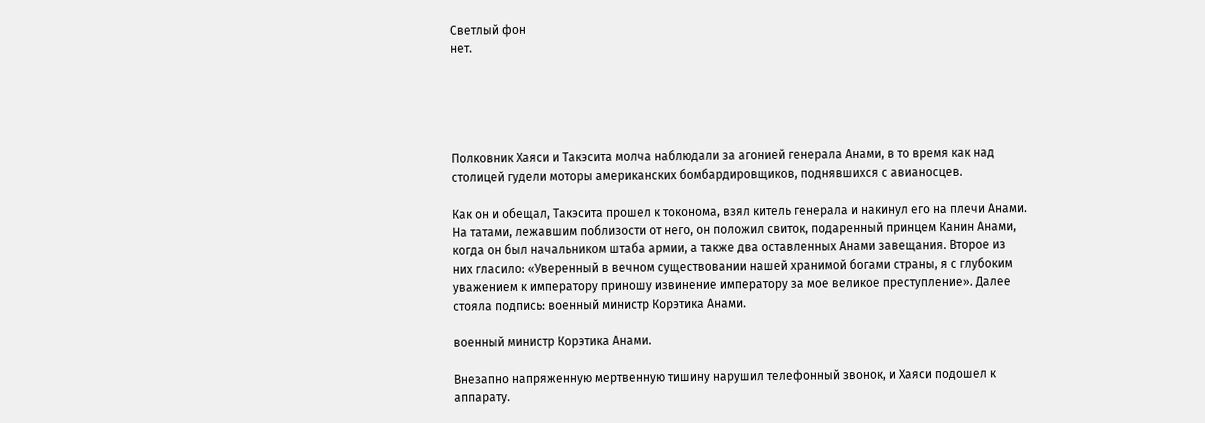Светлый фон
нет.





Полковник Хаяси и Такэсита молча наблюдали за агонией генерала Анами, в то время как над столицей гудели моторы американских бомбардировщиков, поднявшихся с авианосцев.

Как он и обещал, Такэсита прошел к токонома, взял китель генерала и накинул его на плечи Анами. На татами, лежавшим поблизости от него, он положил свиток, подаренный принцем Канин Анами, когда он был начальником штаба армии, а также два оставленных Анами завещания. Второе из них гласило: «Уверенный в вечном существовании нашей хранимой богами страны, я с глубоким уважением к императору приношу извинение императору за мое великое преступление». Далее стояла подпись: военный министр Корэтика Анами.

военный министр Корэтика Анами.

Внезапно напряженную мертвенную тишину нарушил телефонный звонок, и Хаяси подошел к аппарату.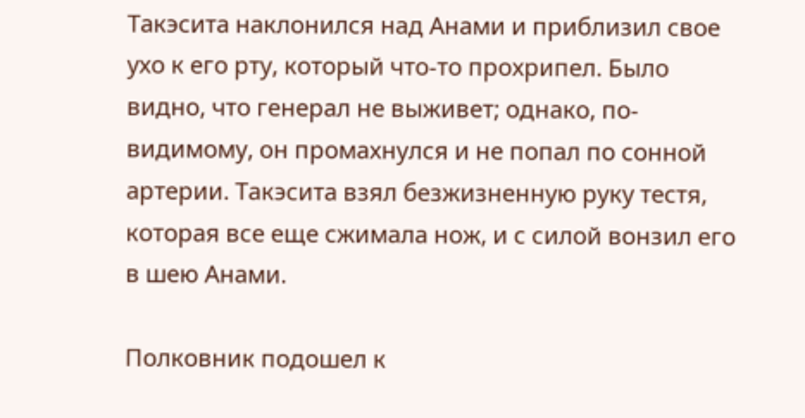Такэсита наклонился над Анами и приблизил свое ухо к его рту, который что-то прохрипел. Было видно, что генерал не выживет; однако, по-видимому, он промахнулся и не попал по сонной артерии. Такэсита взял безжизненную руку тестя, которая все еще сжимала нож, и с силой вонзил его в шею Анами.

Полковник подошел к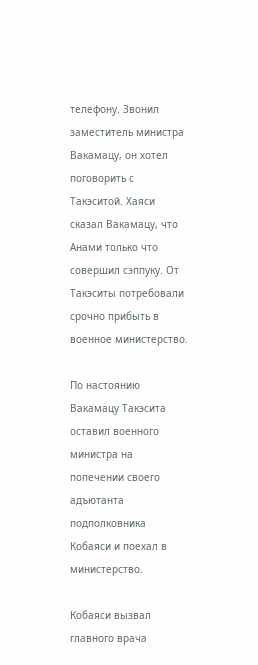телефону. Звонил заместитель министра Вакамацу, он хотел поговорить с Такэситой. Хаяси сказал Вакамацу, что Анами только что совершил сэппуку. От Такэситы потребовали срочно прибыть в военное министерство.

По настоянию Вакамацу Такэсита оставил военного министра на попечении своего адъютанта подполковника Кобаяси и поехал в министерство.

Кобаяси вызвал главного врача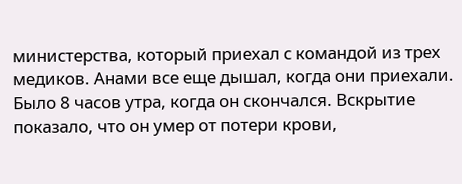министерства, который приехал с командой из трех медиков. Анами все еще дышал, когда они приехали. Было 8 часов утра, когда он скончался. Вскрытие показало, что он умер от потери крови,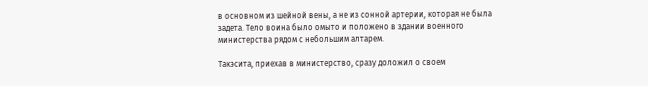в основном из шейной вены, а не из сонной артерии, которая не была задета. Тело воина было омыто и положено в здании военного министерства рядом с небольшим алтарем.

Такэсита, приехав в министерство, сразу доложил о своем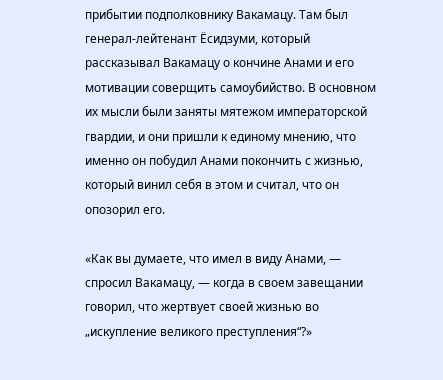прибытии подполковнику Вакамацу. Там был генерал-лейтенант Ёсидзуми, который рассказывал Вакамацу о кончине Анами и его мотивации соверщить самоубийство. В основном их мысли были заняты мятежом императорской гвардии, и они пришли к единому мнению, что именно он побудил Анами покончить с жизнью, который винил себя в этом и считал, что он опозорил его.

«Как вы думаете, что имел в виду Анами, — спросил Вакамацу, — когда в своем завещании говорил, что жертвует своей жизнью во „искупление великого преступления“?»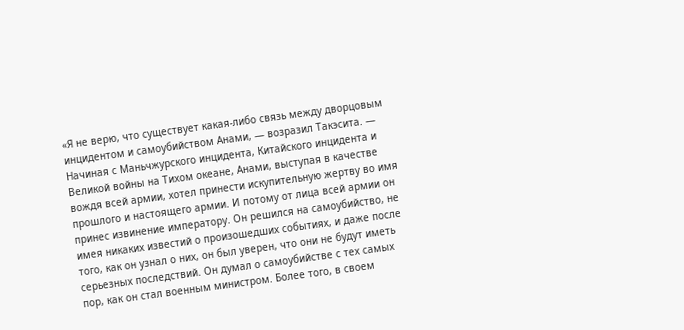«Я не верю, что существует какая-либо связь между дворцовым инцидентом и самоубийством Анами, — возразил Такэсита. — Начиная с Маньчжурского инцидента, Китайского инцидента и Великой войны на Тихом океане, Анами, выступая в качестве вождя всей армии, хотел принести искупительную жертву во имя прошлого и настоящего армии. И потому от лица всей армии он принес извинение императору. Он решился на самоубийство, не имея никаких известий о произошедших событиях, и даже после того, как он узнал о них, он был уверен, что они не будут иметь серьезных последствий. Он думал о самоубийстве с тех самых пор, как он стал военным министром. Более того, в своем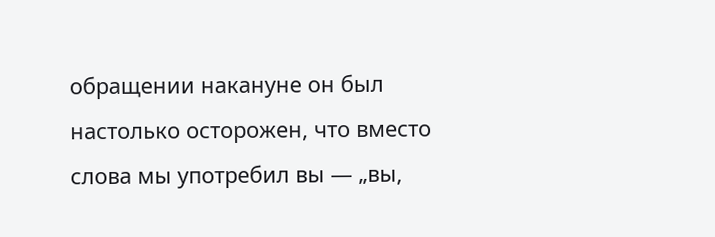обращении накануне он был настолько осторожен, что вместо слова мы употребил вы — „вы,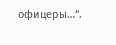офицеры…“.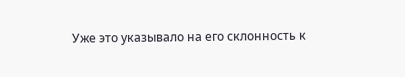Уже это указывало на его склонность к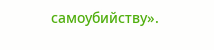самоубийству».